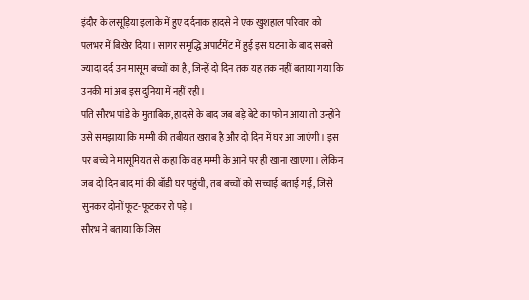इंदौर के लसूड़िया इलाके में हुए दर्दनाक हादसे ने एक खुशहाल परिवार को पलभर में बिखेर दिया। सागर समृद्धि अपार्टमेंट में हुई इस घटना के बाद सबसे ज्यादा दर्द उन मासूम बच्चों का है, जिन्हें दो दिन तक यह तक नहीं बताया गया कि उनकी मां अब इस दुनिया में नहीं रही।
पति सौरभ पांडे के मुताबिक, हादसे के बाद जब बड़े बेटे का फोन आया तो उन्होंने उसे समझाया कि मम्मी की तबीयत खराब है और दो दिन में घर आ जाएंगी। इस पर बच्चे ने मासूमियत से कहा कि वह मम्मी के आने पर ही खाना खाएगा। लेकिन जब दो दिन बाद मां की बॉडी घर पहुंची, तब बच्चों को सच्चाई बताई गई, जिसे सुनकर दोनों फूट-फूटकर रो पड़े।
सौरभ ने बताया कि जिस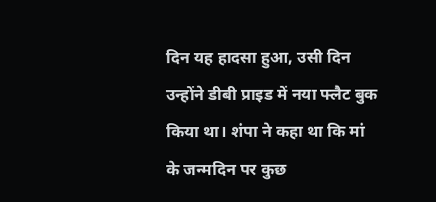दिन यह हादसा हुआ, उसी दिन उन्होंने डीबी प्राइड में नया फ्लैट बुक किया था। शंपा ने कहा था कि मां के जन्मदिन पर कुछ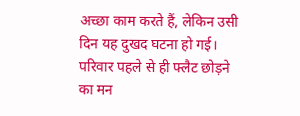अच्छा काम करते हैं, लेकिन उसी दिन यह दुखद घटना हो गई।
परिवार पहले से ही फ्लैट छोड़ने का मन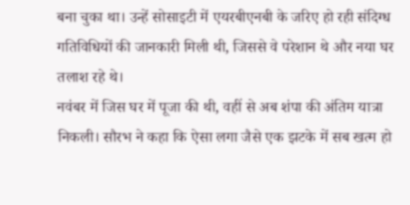बना चुका था। उन्हें सोसाइटी में एयरबीएनबी के जरिए हो रही संदिग्ध गतिविधियों की जानकारी मिली थी, जिससे वे परेशान थे और नया घर तलाश रहे थे।
नवंबर में जिस घर में पूजा की थी, वहीं से अब शंपा की अंतिम यात्रा निकली। सौरभ ने कहा कि ऐसा लगा जैसे एक झटके में सब खत्म हो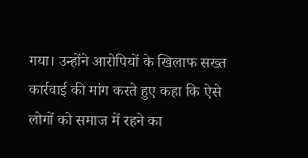गया। उन्होंने आरोपियों के खिलाफ सख्त कार्रवाई की मांग करते हुए कहा कि ऐसे लोगों को समाज में रहने का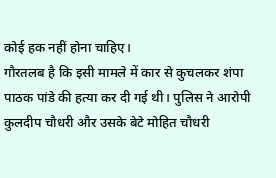कोई हक नहीं होना चाहिए।
गौरतलब है कि इसी मामले में कार से कुचलकर शंपा पाठक पांडे की हत्या कर दी गई थी। पुलिस ने आरोपी कुलदीप चौधरी और उसके बेटे मोहित चौधरी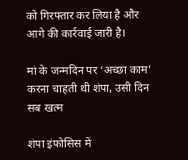को गिरफ्तार कर लिया है और आगे की कार्रवाई जारी है।

मां के जन्मदिन पर ‘अच्छा काम’ करना चाहती थी शंपा, उसी दिन सब खत्म

शंपा इंफोसिस में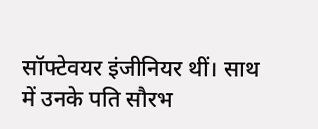सॉफ्टेवयर इंजीनियर थीं। साथ में उनके पति सौरभ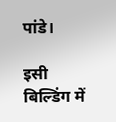पांडे।

इसी बिल्डिंग में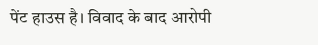पेंट हाउस है। विवाद के बाद आरोपी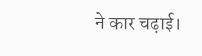ने कार चढ़ाई।